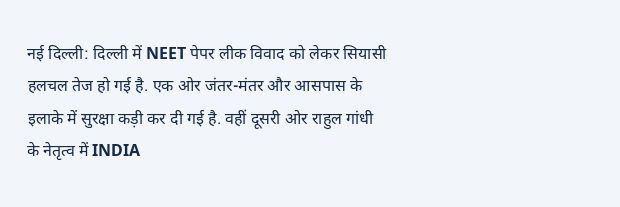नई दिल्ली: दिल्ली में NEET पेपर लीक विवाद को लेकर सियासी हलचल तेज हो गई है. एक ओर जंतर-मंतर और आसपास के इलाके में सुरक्षा कड़ी कर दी गई है. वहीं दूसरी ओर राहुल गांधी के नेतृत्व में INDIA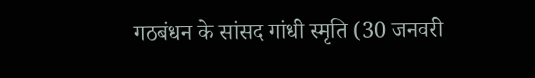गठबंधन के सांसद गांधी स्मृति (30 जनवरी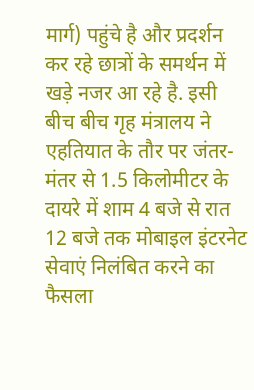मार्ग) पहुंचे है और प्रदर्शन कर रहे छात्रों के समर्थन में खड़े नजर आ रहे है. इसी बीच बीच गृह मंत्रालय ने एहतियात के तौर पर जंतर-मंतर से 1.5 किलोमीटर के दायरे में शाम 4 बजे से रात 12 बजे तक मोबाइल इंटरनेट सेवाएं निलंबित करने का फैसला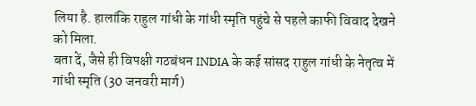लिया है. हालांकि राहुल गांधी के गांधी स्मृति पहुंचे से पहले काफी विवाद देखने को मिला.
बता दें, जैसे ही विपक्षी गठबंधन INDIA के कई सांसद राहुल गांधी के नेतृत्व में गांधी स्मृति (30 जनवरी मार्ग)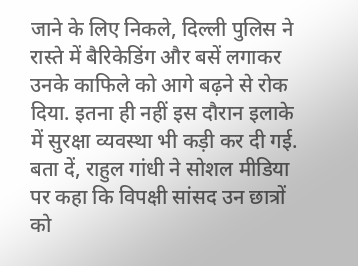जाने के लिए निकले, दिल्ली पुलिस ने रास्ते में बैरिकेडिंग और बसें लगाकर उनके काफिले को आगे बढ़ने से रोक दिया. इतना ही नहीं इस दौरान इलाके में सुरक्षा व्यवस्था भी कड़ी कर दी गई.
बता दें, राहुल गांधी ने सोशल मीडिया पर कहा कि विपक्षी सांसद उन छात्रों को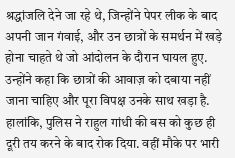श्रद्धांजलि देने जा रहे थे, जिन्होंने पेपर लीक के बाद अपनी जान गंवाई, और उन छात्रों के समर्थन में खड़े होना चाहते थे जो आंदोलन के दौरान घायल हुए. उन्होंने कहा कि छात्रों की आवाज़ को दबाया नहीं जाना चाहिए और पूरा विपक्ष उनके साथ खड़ा है.
हालांकि, पुलिस ने राहुल गांधी की बस को कुछ ही दूरी तय करने के बाद रोक दिया. वहीं मौके पर भारी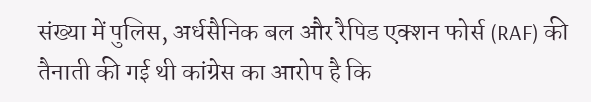संख्या में पुलिस, अर्धसैनिक बल और रैपिड एक्शन फोर्स (RAF) की तैनाती की गई थी कांग्रेस का आरोप है कि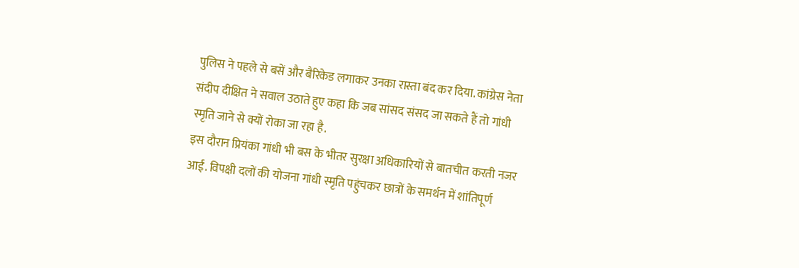पुलिस ने पहले से बसें और बैरिकेड लगाकर उनका रास्ता बंद कर दिया. कांग्रेस नेता संदीप दीक्षित ने सवाल उठाते हुए कहा कि जब सांसद संसद जा सकते हैं तो गांधी स्मृति जाने से क्यों रोका जा रहा है.
इस दौरान प्रियंका गांधी भी बस के भीतर सुरक्षा अधिकारियों से बातचीत करती नजर आईं. विपक्षी दलों की योजना गांधी स्मृति पहुंचकर छात्रों के समर्थन में शांतिपूर्ण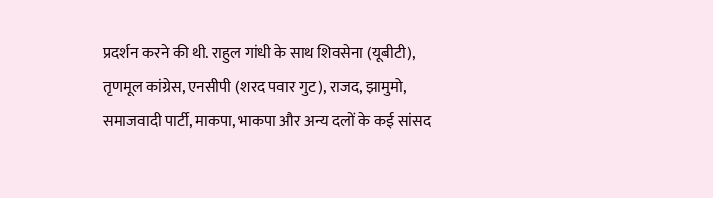प्रदर्शन करने की थी. राहुल गांधी के साथ शिवसेना (यूबीटी), तृणमूल कांग्रेस, एनसीपी (शरद पवार गुट), राजद, झामुमो, समाजवादी पार्टी, माकपा, भाकपा और अन्य दलों के कई सांसद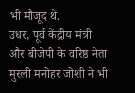भी मौजूद थे.
उधर, पूर्व केंद्रीय मंत्री और बीजेपी के वरिष्ठ नेता मुरली मनोहर जोशी ने भी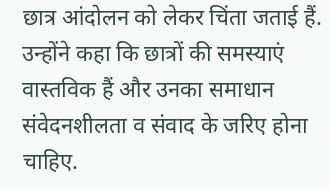छात्र आंदोलन को लेकर चिंता जताई हैं. उन्होंने कहा कि छात्रों की समस्याएं वास्तविक हैं और उनका समाधान संवेदनशीलता व संवाद के जरिए होना चाहिए.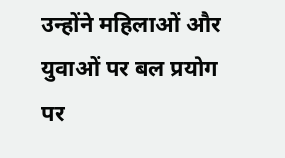उन्होंने महिलाओं और युवाओं पर बल प्रयोग पर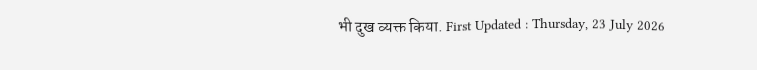भी दुख व्यक्त किया. First Updated : Thursday, 23 July 2026